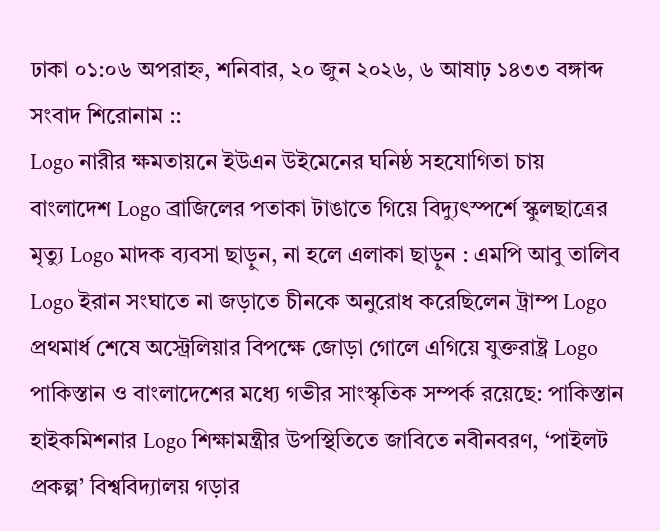ঢাকা ০১:০৬ অপরাহ্ন, শনিবার, ২০ জুন ২০২৬, ৬ আষাঢ় ১৪৩৩ বঙ্গাব্দ
সংবাদ শিরোনাম ::
Logo নারীর ক্ষমতায়নে ইউএন উইমেনের ঘনিষ্ঠ সহযোগিতা চায় বাংলাদেশ Logo ব্রাজিলের পতাকা টাঙাতে গিয়ে বিদ্যুৎস্পর্শে স্কুলছাত্রের মৃত্যু Logo মাদক ব্যবসা ছাড়ুন, না হলে এলাকা ছাড়ুন : এমপি আবু তালিব Logo ইরান সংঘাতে না জড়াতে চীনকে অনুরোধ করেছিলেন ট্রাম্প Logo প্রথমার্ধ শেষে অস্ট্রেলিয়ার বিপক্ষে জোড়া গোলে এগিয়ে যুক্তরাষ্ট্র Logo পাকিস্তান ও বাংলাদেশের মধ্যে গভীর সাংস্কৃতিক সম্পর্ক রয়েছে: পাকিস্তান হাইকমিশনার Logo শিক্ষামন্ত্রীর উপস্থিতিতে জাবিতে নবীনবরণ, ‘পাইলট প্রকল্প’ বিশ্ববিদ্যালয় গড়ার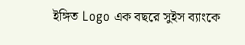ইঙ্গিত Logo এক বছরে সুইস ব্যাংকে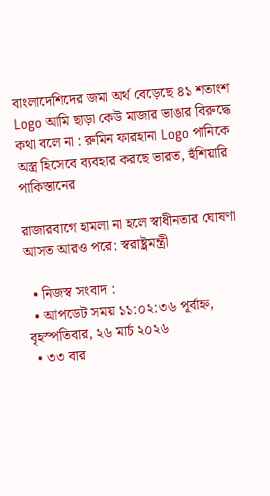বাংলাদেশিদের জমা অর্থ বেড়েছে ৪১ শতাংশ Logo আমি ছাড়া কেউ মাজার ভাঙার বিরুদ্ধে কথা বলে না : রুমিন ফারহানা Logo পানিকে অস্ত্র হিসেবে ব্যবহার করছে ভারত, হুঁশিয়ারি পাকিস্তানের

রাজারবাগে হামলা না হলে স্বাধীনতার ঘোষণা আসত আরও পরে: স্বরাষ্ট্রমন্ত্রী

  • নিজস্ব সংবাদ :
  • আপডেট সময় ১১:০২:৩৬ পূর্বাহ্ন, বৃহস্পতিবার, ২৬ মার্চ ২০২৬
  • ৩৩ বার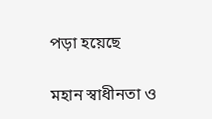পড়া হয়েছে

মহান স্বাধীনতা ও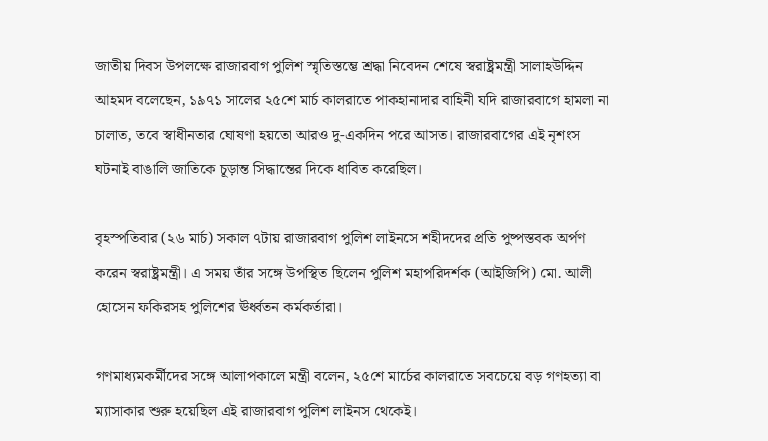জাতীয় দিবস উপলক্ষে রাজারবাগ পুলিশ স্মৃতিস্তম্ভে শ্রদ্ধা নিবেদন শেষে স্বরাষ্ট্রমন্ত্রী সালাহউদ্দিন আহমদ বলেছেন, ১৯৭১ সালের ২৫শে মার্চ কালরাতে পাকহানাদার বাহিনী যদি রাজারবাগে হামলা না চালাত, তবে স্বাধীনতার ঘোষণা হয়তো আরও দু-একদিন পরে আসত। রাজারবাগের এই নৃশংস ঘটনাই বাঙালি জাতিকে চূড়ান্ত সিদ্ধান্তের দিকে ধাবিত করেছিল।

বৃহস্পতিবার (২৬ মার্চ) সকাল ৭টায় রাজারবাগ পুলিশ লাইনসে শহীদদের প্রতি পুষ্পস্তবক অর্পণ করেন স্বরাষ্ট্রমন্ত্রী। এ সময় তাঁর সঙ্গে উপস্থিত ছিলেন পুলিশ মহাপরিদর্শক (আইজিপি) মো. আলী হোসেন ফকিরসহ পুলিশের ঊর্ধ্বতন কর্মকর্তারা।

গণমাধ্যমকর্মীদের সঙ্গে আলাপকালে মন্ত্রী বলেন, ২৫শে মার্চের কালরাতে সবচেয়ে বড় গণহত্যা বা ম্যাসাকার শুরু হয়েছিল এই রাজারবাগ পুলিশ লাইনস থেকেই।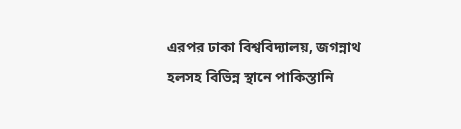এরপর ঢাকা বিশ্ববিদ্যালয়, জগন্নাথ হলসহ বিভিন্ন স্থানে পাকিস্তানি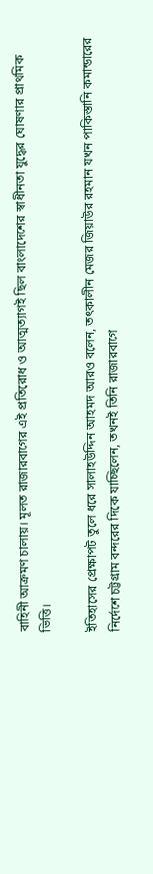বাহিনী আক্রমণ চালায়। মূলত রাজারবাগের এই প্রতিরোধ ও আত্মত্যাগই ছিল বাংলাদেশের স্বাধীনতা যুদ্ধের ঘোষণার প্রাথমিক ভিত্তি।

ইতিহাসের প্রেক্ষাপট তুলে ধরে সালাহউদ্দিন আহমদ আরও বলেন, তৎকালীন মেজর জিয়াউর রহমান যখন পাকিস্তানি কমান্ডারের নির্দেশে চট্টগ্রাম বন্দরের দিকে যাচ্ছিলেন, তখনই তিনি রাজারবাগে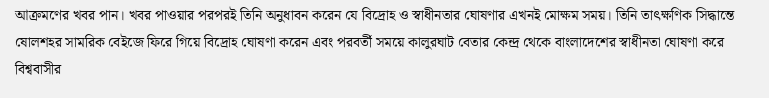আক্রমণের খবর পান। খবর পাওয়ার পরপরই তিনি অনুধাবন করেন যে বিদ্রোহ ও স্বাধীনতার ঘোষণার এখনই মোক্ষম সময়। তিনি তাৎক্ষণিক সিদ্ধান্তে ষোলশহর সামরিক বেইজে ফিরে গিয়ে বিদ্রোহ ঘোষণা করেন এবং পরবর্তী সময়ে কালুরঘাট বেতার কেন্দ্র থেকে বাংলাদেশের স্বাধীনতা ঘোষণা করে বিশ্ববাসীর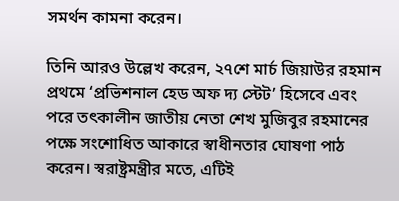সমর্থন কামনা করেন।

তিনি আরও উল্লেখ করেন, ২৭শে মার্চ জিয়াউর রহমান প্রথমে ‘প্রভিশনাল হেড অফ দ্য স্টেট’ হিসেবে এবং পরে তৎকালীন জাতীয় নেতা শেখ মুজিবুর রহমানের পক্ষে সংশোধিত আকারে স্বাধীনতার ঘোষণা পাঠ করেন। স্বরাষ্ট্রমন্ত্রীর মতে, এটিই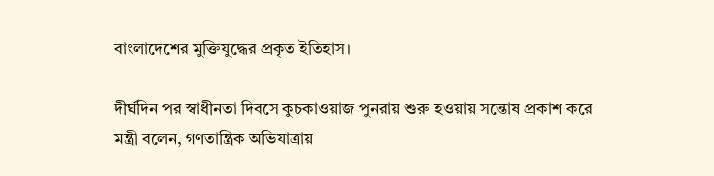বাংলাদেশের মুক্তিযুদ্ধের প্রকৃত ইতিহাস।

দীর্ঘদিন পর স্বাধীনতা দিবসে কুচকাওয়াজ পুনরায় শুরু হওয়ায় সন্তোষ প্রকাশ করে মন্ত্রী বলেন, গণতান্ত্রিক অভিযাত্রায়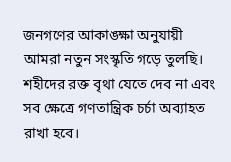জনগণের আকাঙ্ক্ষা অনুযায়ী আমরা নতুন সংস্কৃতি গড়ে তুলছি। শহীদের রক্ত বৃথা যেতে দেব না এবং সব ক্ষেত্রে গণতান্ত্রিক চর্চা অব্যাহত রাখা হবে।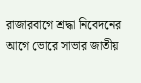রাজারবাগে শ্রদ্ধা নিবেদনের আগে ভোরে সাভার জাতীয়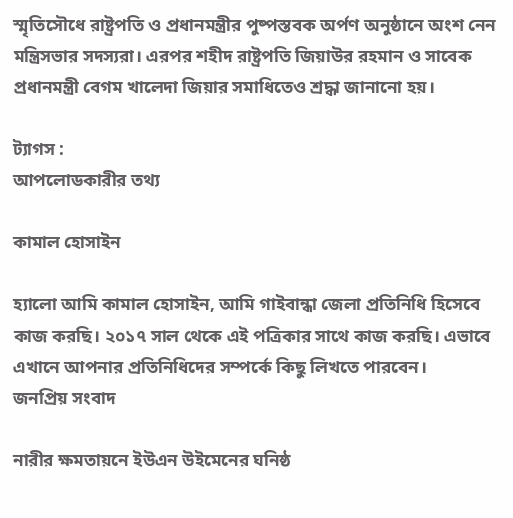স্মৃতিসৌধে রাষ্ট্রপতি ও প্রধানমন্ত্রীর পুষ্পস্তবক অর্পণ অনুষ্ঠানে অংশ নেন মন্ত্রিসভার সদস্যরা। এরপর শহীদ রাষ্ট্রপতি জিয়াউর রহমান ও সাবেক প্রধানমন্ত্রী বেগম খালেদা জিয়ার সমাধিতেও শ্রদ্ধা জানানো হয়।

ট্যাগস :
আপলোডকারীর তথ্য

কামাল হোসাইন

হ্যালো আমি কামাল হোসাইন, আমি গাইবান্ধা জেলা প্রতিনিধি হিসেবে কাজ করছি। ২০১৭ সাল থেকে এই পত্রিকার সাথে কাজ করছি। এভাবে এখানে আপনার প্রতিনিধিদের সম্পর্কে কিছু লিখতে পারবেন।
জনপ্রিয় সংবাদ

নারীর ক্ষমতায়নে ইউএন উইমেনের ঘনিষ্ঠ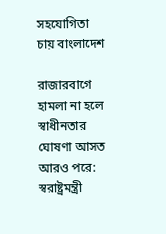সহযোগিতা চায় বাংলাদেশ

রাজারবাগে হামলা না হলে স্বাধীনতার ঘোষণা আসত আরও পরে: স্বরাষ্ট্রমন্ত্রী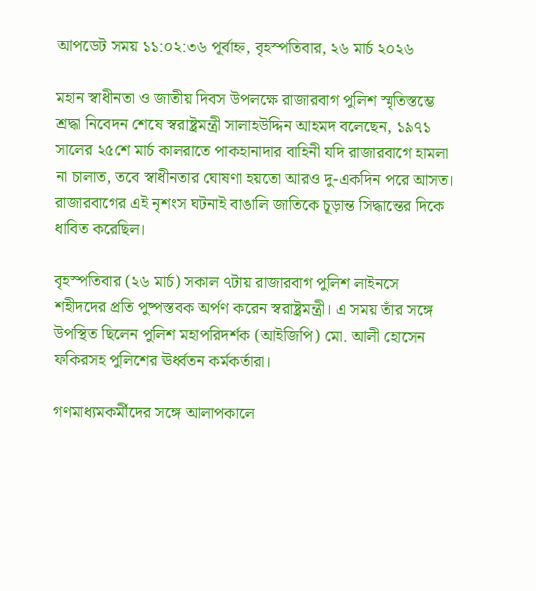আপডেট সময় ১১:০২:৩৬ পূর্বাহ্ন, বৃহস্পতিবার, ২৬ মার্চ ২০২৬

মহান স্বাধীনতা ও জাতীয় দিবস উপলক্ষে রাজারবাগ পুলিশ স্মৃতিস্তম্ভে শ্রদ্ধা নিবেদন শেষে স্বরাষ্ট্রমন্ত্রী সালাহউদ্দিন আহমদ বলেছেন, ১৯৭১ সালের ২৫শে মার্চ কালরাতে পাকহানাদার বাহিনী যদি রাজারবাগে হামলা না চালাত, তবে স্বাধীনতার ঘোষণা হয়তো আরও দু-একদিন পরে আসত। রাজারবাগের এই নৃশংস ঘটনাই বাঙালি জাতিকে চূড়ান্ত সিদ্ধান্তের দিকে ধাবিত করেছিল।

বৃহস্পতিবার (২৬ মার্চ) সকাল ৭টায় রাজারবাগ পুলিশ লাইনসে শহীদদের প্রতি পুষ্পস্তবক অর্পণ করেন স্বরাষ্ট্রমন্ত্রী। এ সময় তাঁর সঙ্গে উপস্থিত ছিলেন পুলিশ মহাপরিদর্শক (আইজিপি) মো. আলী হোসেন ফকিরসহ পুলিশের ঊর্ধ্বতন কর্মকর্তারা।

গণমাধ্যমকর্মীদের সঙ্গে আলাপকালে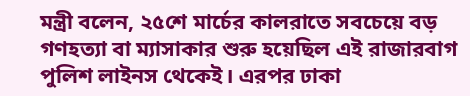মন্ত্রী বলেন, ২৫শে মার্চের কালরাতে সবচেয়ে বড় গণহত্যা বা ম্যাসাকার শুরু হয়েছিল এই রাজারবাগ পুলিশ লাইনস থেকেই। এরপর ঢাকা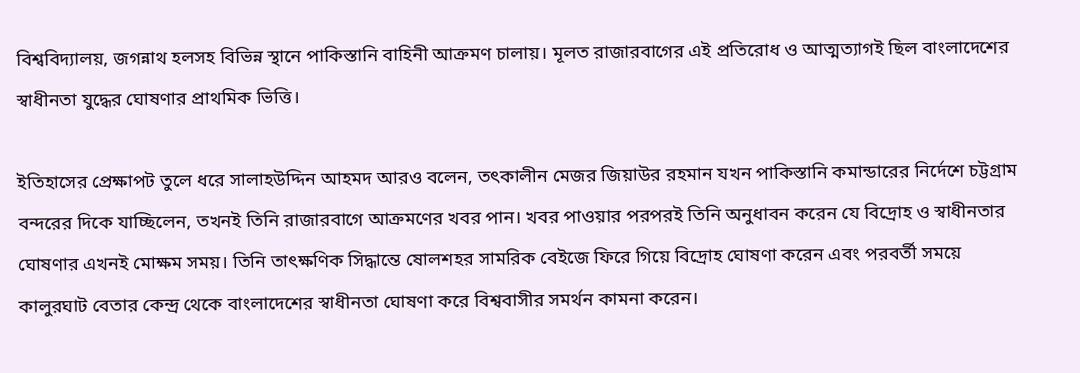বিশ্ববিদ্যালয়, জগন্নাথ হলসহ বিভিন্ন স্থানে পাকিস্তানি বাহিনী আক্রমণ চালায়। মূলত রাজারবাগের এই প্রতিরোধ ও আত্মত্যাগই ছিল বাংলাদেশের স্বাধীনতা যুদ্ধের ঘোষণার প্রাথমিক ভিত্তি।

ইতিহাসের প্রেক্ষাপট তুলে ধরে সালাহউদ্দিন আহমদ আরও বলেন, তৎকালীন মেজর জিয়াউর রহমান যখন পাকিস্তানি কমান্ডারের নির্দেশে চট্টগ্রাম বন্দরের দিকে যাচ্ছিলেন, তখনই তিনি রাজারবাগে আক্রমণের খবর পান। খবর পাওয়ার পরপরই তিনি অনুধাবন করেন যে বিদ্রোহ ও স্বাধীনতার ঘোষণার এখনই মোক্ষম সময়। তিনি তাৎক্ষণিক সিদ্ধান্তে ষোলশহর সামরিক বেইজে ফিরে গিয়ে বিদ্রোহ ঘোষণা করেন এবং পরবর্তী সময়ে কালুরঘাট বেতার কেন্দ্র থেকে বাংলাদেশের স্বাধীনতা ঘোষণা করে বিশ্ববাসীর সমর্থন কামনা করেন।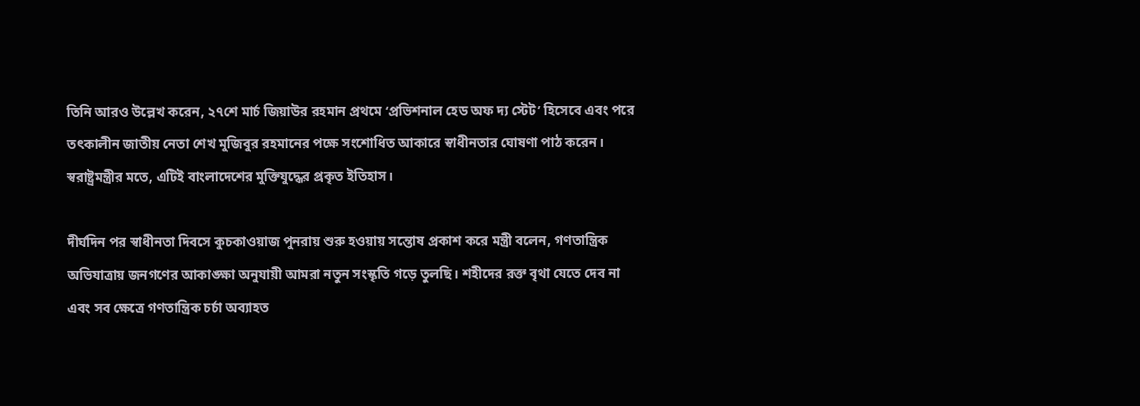তিনি আরও উল্লেখ করেন, ২৭শে মার্চ জিয়াউর রহমান প্রথমে ‘প্রভিশনাল হেড অফ দ্য স্টেট’ হিসেবে এবং পরে তৎকালীন জাতীয় নেতা শেখ মুজিবুর রহমানের পক্ষে সংশোধিত আকারে স্বাধীনতার ঘোষণা পাঠ করেন। স্বরাষ্ট্রমন্ত্রীর মতে, এটিই বাংলাদেশের মুক্তিযুদ্ধের প্রকৃত ইতিহাস।

দীর্ঘদিন পর স্বাধীনতা দিবসে কুচকাওয়াজ পুনরায় শুরু হওয়ায় সন্তোষ প্রকাশ করে মন্ত্রী বলেন, গণতান্ত্রিক অভিযাত্রায় জনগণের আকাঙ্ক্ষা অনুযায়ী আমরা নতুন সংস্কৃতি গড়ে তুলছি। শহীদের রক্ত বৃথা যেতে দেব না এবং সব ক্ষেত্রে গণতান্ত্রিক চর্চা অব্যাহত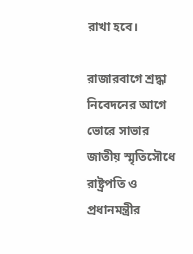রাখা হবে।

রাজারবাগে শ্রদ্ধা নিবেদনের আগে ভোরে সাভার জাতীয় স্মৃতিসৌধে রাষ্ট্রপতি ও প্রধানমন্ত্রীর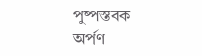পুষ্পস্তবক অর্পণ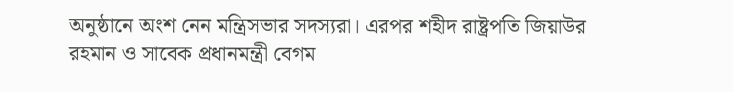অনুষ্ঠানে অংশ নেন মন্ত্রিসভার সদস্যরা। এরপর শহীদ রাষ্ট্রপতি জিয়াউর রহমান ও সাবেক প্রধানমন্ত্রী বেগম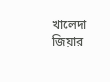খালেদা জিয়ার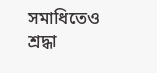সমাধিতেও শ্রদ্ধা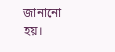জানানো হয়।